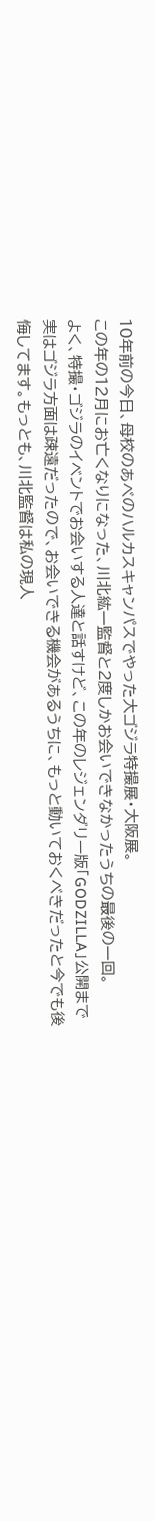10年前の今日、母校のあべのハルカスキャンパスでやった大ゴジラ特撮展・大阪展。
この年の12月にお亡くなりになった、川北紘一監督と2度しかお会いできなかったうちの最後の一回。
よく、特撮・ゴジラのイベントでお会いする人達と話すけど、この年のレジェンダリー版「GODZILLA」公開まで実はゴジラ方面は疎遠だったので、お会いできる機会があるうちに、もっと動いておくべきだったと今でも後悔してます。もっとも、川北監督は私の現人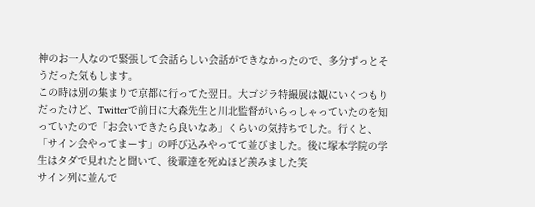神のお一人なので緊張して会話らしい会話ができなかったので、多分ずっとそうだった気もします。
この時は別の集まりで京都に行ってた翌日。大ゴジラ特撮展は観にいくつもりだったけど、Twitterで前日に大森先生と川北監督がいらっしゃっていたのを知っていたので「お会いできたら良いなあ」くらいの気持ちでした。行くと、「サイン会やってまーす」の呼び込みやってて並びました。後に塚本学院の学生はタダで見れたと聞いて、後輩達を死ぬほど羨みました笑
サイン列に並んで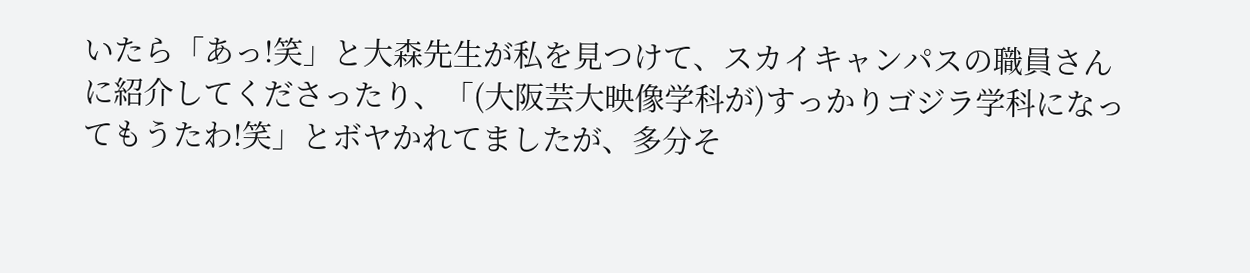いたら「あっ!笑」と大森先生が私を見つけて、スカイキャンパスの職員さんに紹介してくださったり、「(大阪芸大映像学科が)すっかりゴジラ学科になってもうたわ!笑」とボヤかれてましたが、多分そ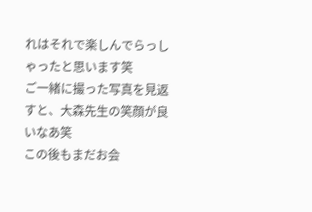れはそれで楽しんでらっしゃったと思います笑
ご一緒に撮った写真を見返すと、大森先生の笑顔が良いなあ笑
この後もまだお会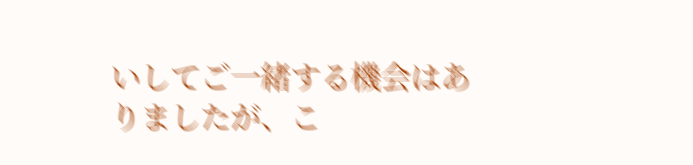いしてご一緒する機会はありましたが、こ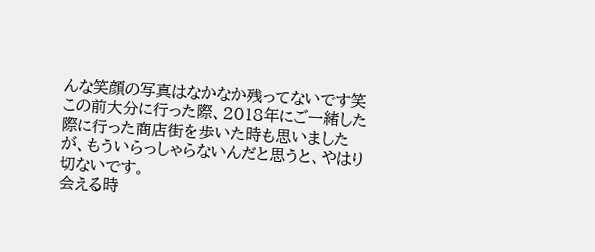んな笑顔の写真はなかなか残ってないです笑
この前大分に行った際、2018年にご一緒した際に行った商店街を歩いた時も思いましたが、もういらっしゃらないんだと思うと、やはり切ないです。
会える時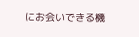にお会いできる機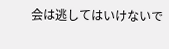会は逃してはいけないで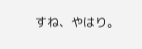すね、やはり。